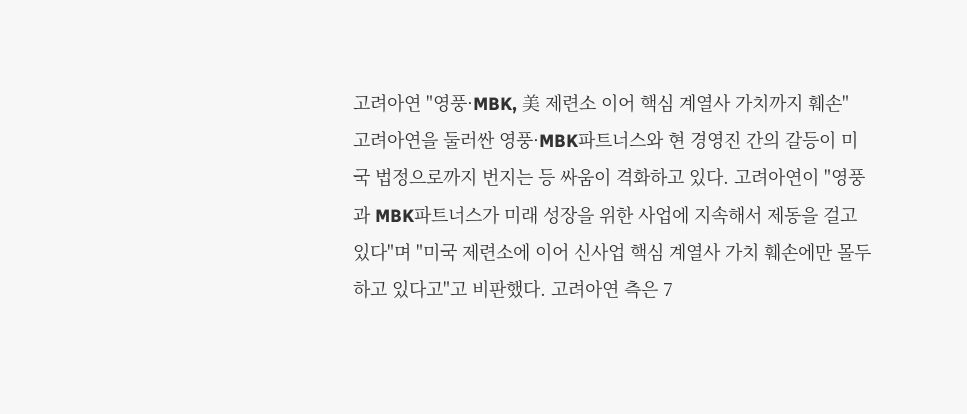고려아연 "영풍·MBK, 美 제련소 이어 핵심 계열사 가치까지 훼손"
고려아연을 둘러싼 영풍·MBK파트너스와 현 경영진 간의 갈등이 미국 법정으로까지 번지는 등 싸움이 격화하고 있다. 고려아연이 "영풍과 MBK파트너스가 미래 성장을 위한 사업에 지속해서 제동을 걸고 있다"며 "미국 제련소에 이어 신사업 핵심 계열사 가치 훼손에만 몰두하고 있다고"고 비판했다. 고려아연 측은 7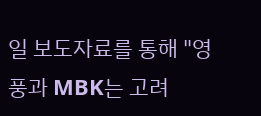일 보도자료를 통해 "영풍과 MBK는 고려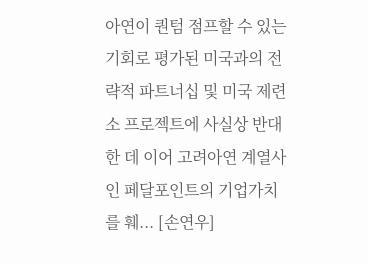아연이 퀀텀 점프할 수 있는 기회로 평가된 미국과의 전략적 파트너십 및 미국 제련소 프로젝트에 사실상 반대한 데 이어 고려아연 계열사인 페달포인트의 기업가치를 훼... [손연우]